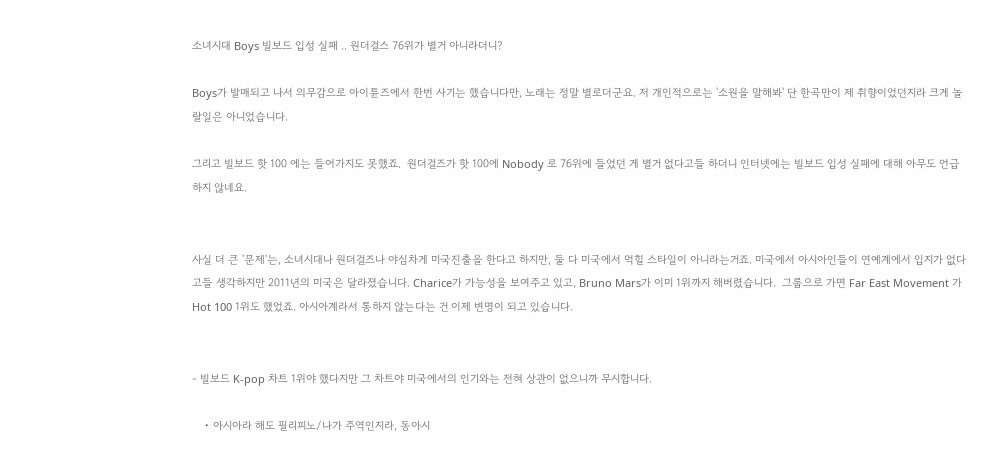소녀시대 Boys 빌보드 입성 실패 .. 원더걸스 76위가 별거 아니라더니?

Boys가 발매되고 나서 의무감으로 아이튠즈에서 한번 사기는 했습니다만, 노래는 정말 별로더군요. 저 개인적으로는 '소원을 말해봐' 단 한곡만이 제 취향이었던지라 크게 놀랄일은 아니었습니다.

그리고 빌보드 핫 100 에는 들어가지도 못했죠.  원더걸즈가 핫 100에 Nobody 로 76위에 들었던 게 별거 없다고들 하더니 인터넷에는 빌보드 입성 실패에 대해 아무도 언급하지 않네요.


사실 더 큰 '문제'는, 소녀시대나 원더걸즈나 야심차게 미국진출을 한다고 하지만, 둘 다 미국에서 먹힐 스타일이 아니라는거죠. 미국에서 아시아인들이 연예계에서 입지가 없다고들 생각하지만 2011년의 미국은 달라졌습니다. Charice가 가능성을 보여주고 있고, Bruno Mars가 이미 1위까지 해버렸습니다.  그룹으로 가면 Far East Movement 가 Hot 100 1위도 했었죠. 아시아계라서 통하지 않는다는 건 이제 변명이 되고 있습니다.


- 빌보드 K-pop 차트 1위야 했다지만 그 차트야 미국에서의 인기와는 전혀 상관이 없으니까 무시합니다.

    • 아시아라 해도 필리피노/나가 주역인지라, 동아시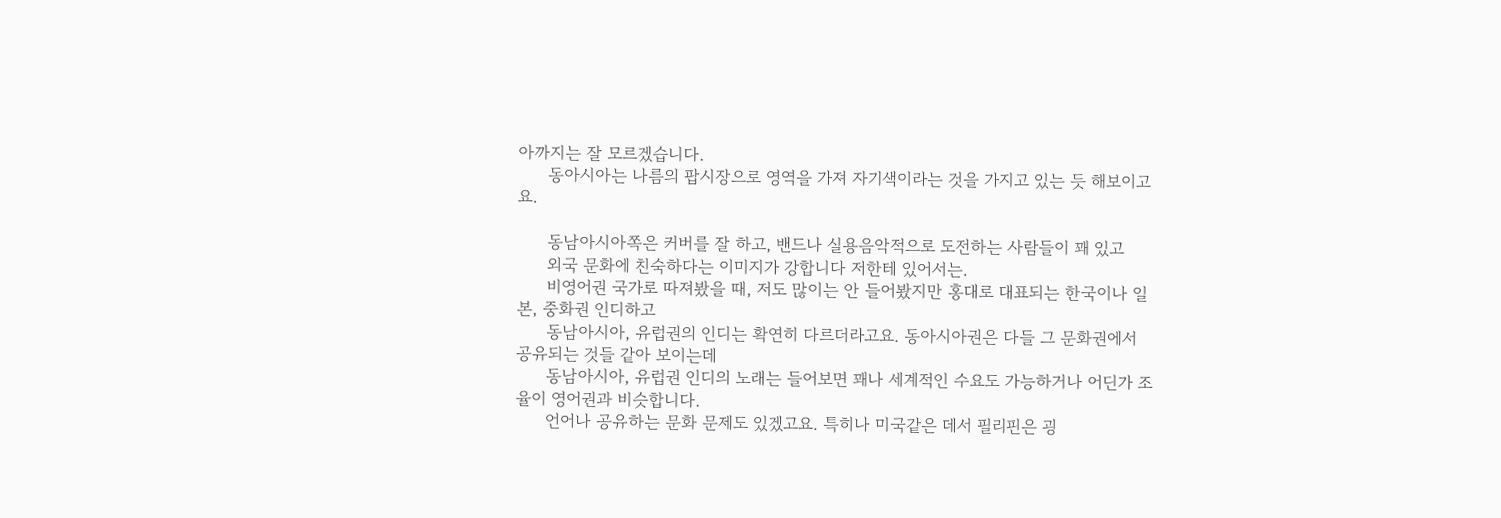아까지는 잘 모르겠습니다.
      동아시아는 나름의 팝시장으로 영역을 가져 자기색이라는 것을 가지고 있는 듯 해보이고요.

      동남아시아쪽은 커버를 잘 하고, 밴드나 실용음악적으로 도전하는 사람들이 꽤 있고
      외국 문화에 친숙하다는 이미지가 강합니다 저한테 있어서는.
      비영어권 국가로 따져봤을 때, 저도 많이는 안 들어봤지만 홍대로 대표되는 한국이나 일본, 중화권 인디하고
      동남아시아, 유럽권의 인디는 확연히 다르더라고요. 동아시아권은 다들 그 문화권에서 공유되는 것들 같아 보이는데
      동남아시아, 유럽권 인디의 노래는 들어보면 꽤나 세계적인 수요도 가능하거나 어딘가 조율이 영어권과 비슷합니다.
      언어나 공유하는 문화 문제도 있겠고요. 특히나 미국같은 데서 필리핀은 굉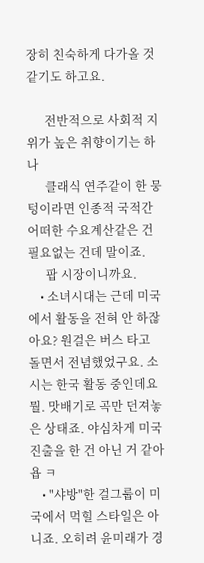장히 친숙하게 다가올 것 같기도 하고요.

      전반적으로 사회적 지위가 높은 취향이기는 하나
      클래식 연주같이 한 뭉텅이라면 인종적 국적간 어떠한 수요계산같은 건 필요없는 건데 말이죠.
      팝 시장이니까요.
    • 소녀시대는 근데 미국에서 활동을 전혀 안 하잖아요? 원걸은 버스 타고 돌면서 전념했었구요. 소시는 한국 활동 중인데요 뭘. 맛배기로 곡만 던져놓은 상태죠. 야심차게 미국진출을 한 건 아닌 거 같아욥 ㅋ
    • "샤방"한 걸그룹이 미국에서 먹힐 스타일은 아니죠. 오히려 윤미래가 경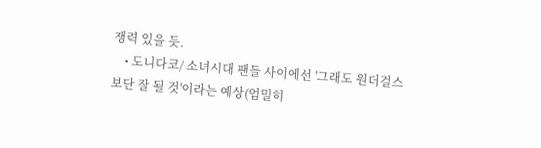쟁력 있을 듯.
    • 도니다코/ 소녀시대 팬들 사이에선 '그래도 원더걸스보단 잘 될 것'이라는 예상(엄밀히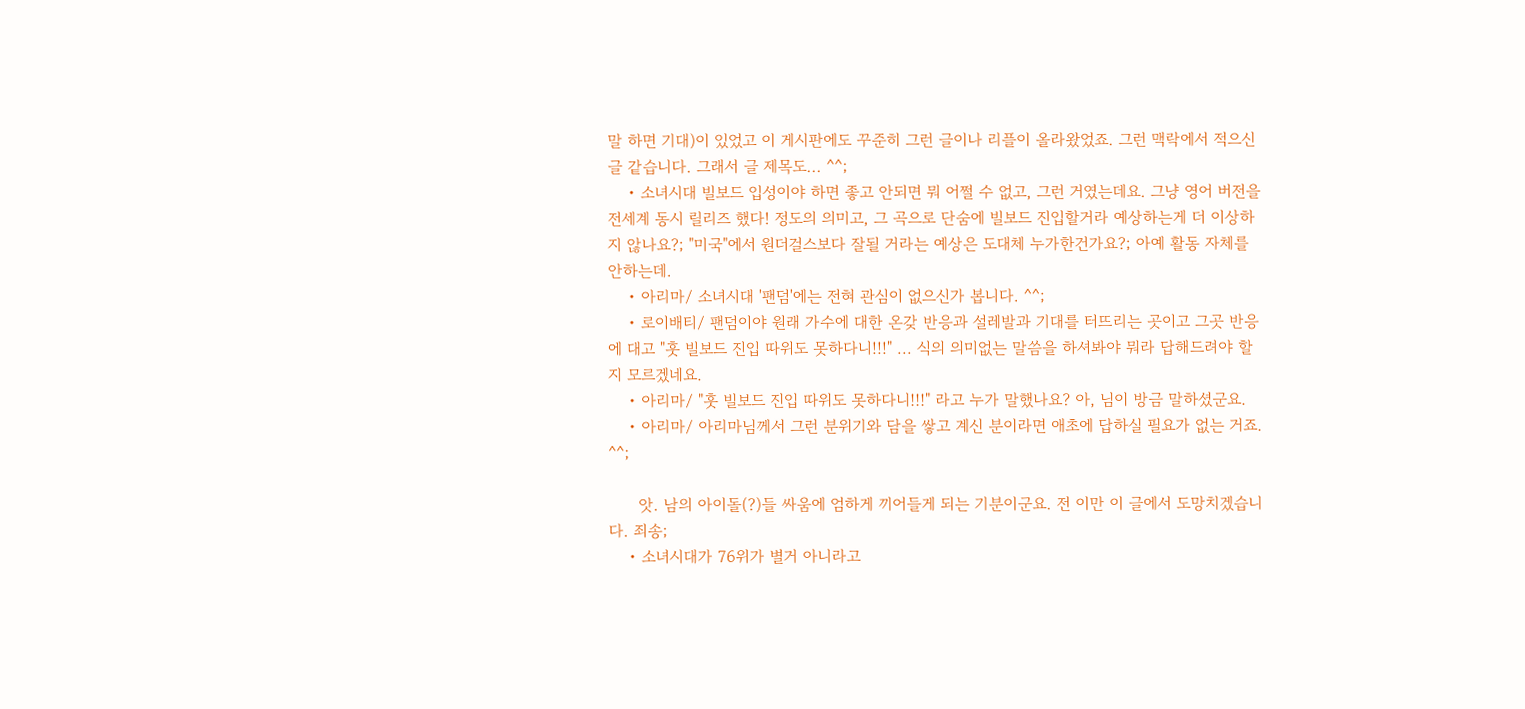말 하면 기대)이 있었고 이 게시판에도 꾸준히 그런 글이나 리플이 올라왔었죠. 그런 맥락에서 적으신 글 같습니다. 그래서 글 제목도... ^^;
    • 소녀시대 빌보드 입성이야 하면 좋고 안되면 뭐 어쩔 수 없고, 그런 거였는데요. 그냥 영어 버전을 전세계 동시 릴리즈 했다! 정도의 의미고, 그 곡으로 단숨에 빌보드 진입할거라 예상하는게 더 이상하지 않나요?; "미국"에서 원더걸스보다 잘될 거라는 예상은 도대체 누가한건가요?; 아예 활동 자체를 안하는데.
    • 아리마/ 소녀시대 '팬덤'에는 전혀 관심이 없으신가 봅니다. ^^;
    • 로이배티/ 팬덤이야 원래 가수에 대한 온갖 반응과 설레발과 기대를 터뜨리는 곳이고 그곳 반응에 대고 "훗 빌보드 진입 따위도 못하다니!!!" ... 식의 의미없는 말씀을 하셔봐야 뭐라 답해드려야 할지 모르겠네요.
    • 아리마/ "훗 빌보드 진입 따위도 못하다니!!!" 라고 누가 말했나요? 아, 님이 방금 말하셨군요.
    • 아리마/ 아리마님께서 그런 분위기와 담을 쌓고 계신 분이라면 애초에 답하실 필요가 없는 거죠. ^^;

      앗. 남의 아이돌(?)들 싸움에 엄하게 끼어들게 되는 기분이군요. 전 이만 이 글에서 도망치겠습니다. 죄송;
    • 소녀시대가 76위가 별거 아니라고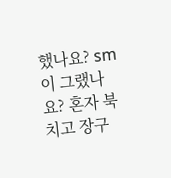했나요? sm이 그랬나요? 혼자 북치고 장구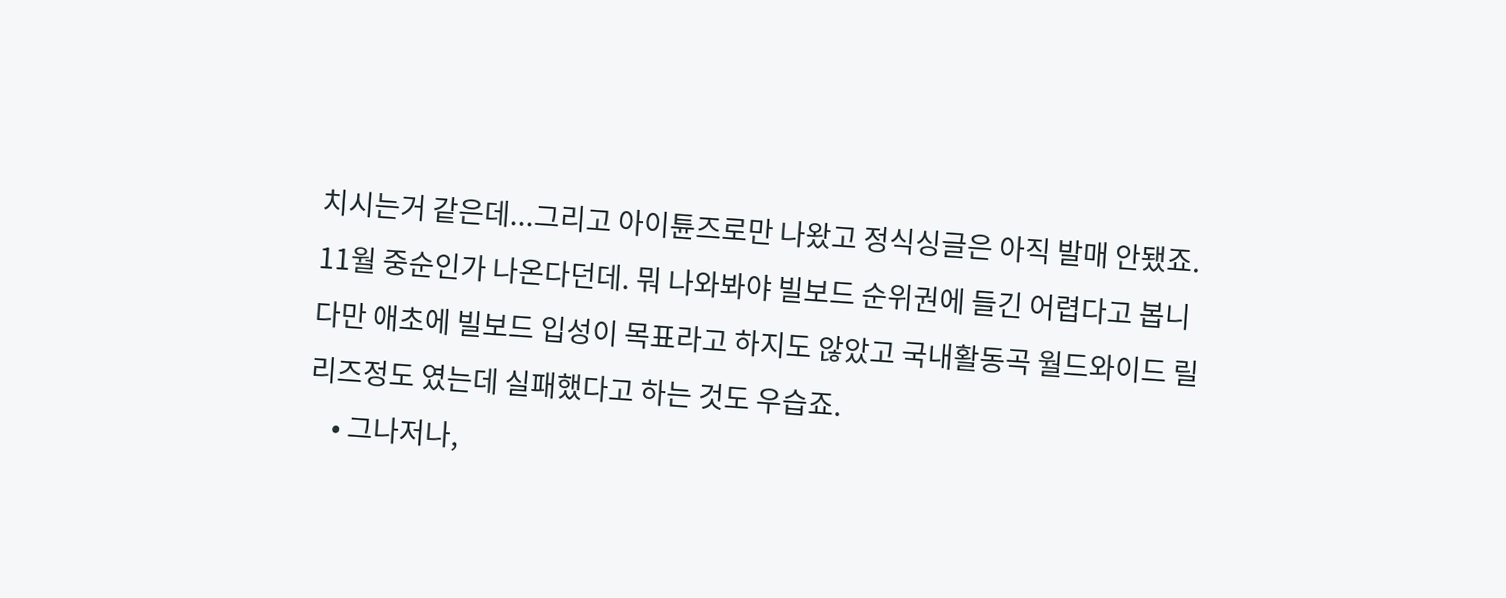치시는거 같은데...그리고 아이튠즈로만 나왔고 정식싱글은 아직 발매 안됐죠. 11월 중순인가 나온다던데. 뭐 나와봐야 빌보드 순위권에 들긴 어렵다고 봅니다만 애초에 빌보드 입성이 목표라고 하지도 않았고 국내활동곡 월드와이드 릴리즈정도 였는데 실패했다고 하는 것도 우습죠.
    • 그나저나,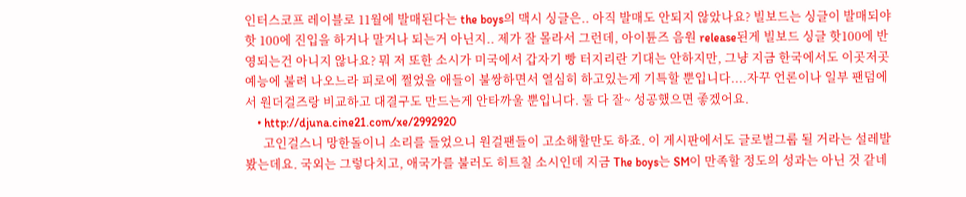인터스코프 레이블로 11월에 발매된다는 the boys의 맥시 싱글은.. 아직 발매도 안되지 않았나요? 빌보드는 싱글이 발매되야 핫 100에 진입을 하거나 말거나 되는거 아닌지.. 제가 잘 몰라서 그런데, 아이튠즈 음원 release된게 빌보드 싱글 핫100에 반영되는건 아니지 않나요? 뭐 저 또한 소시가 미국에서 갑자기 빵 터지리란 기대는 안하지만, 그냥 지금 한국에서도 이곳저곳 예능에 불려 나오느라 피로에 쩔었을 애들이 불쌍하면서 열심히 하고있는게 기특할 뿐입니다....자꾸 언론이나 일부 팬덤에서 원더걸즈랑 비교하고 대결구도 만드는게 안타까울 뿐입니다. 둘 다 잘~ 성공했으면 좋겠어요.
    • http://djuna.cine21.com/xe/2992920
      고인걸스니 망한돌이니 소리를 들었으니 원걸팬들이 고소해할만도 하죠. 이 게시판에서도 글로벌그룹 될 거라는 설레발 봤는데요. 국외는 그렇다치고, 애국가를 불러도 히트칠 소시인데 지금 The boys는 SM이 만족할 정도의 성과는 아닌 것 같네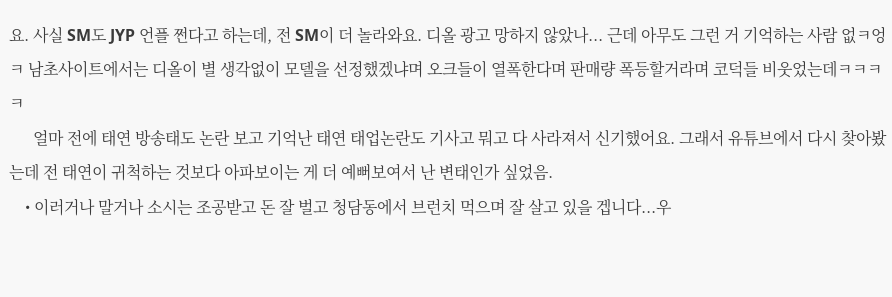요. 사실 SM도 JYP 언플 쩐다고 하는데, 전 SM이 더 놀라와요. 디올 광고 망하지 않았나... 근데 아무도 그런 거 기억하는 사람 없ㅋ엉ㅋ 남초사이트에서는 디올이 별 생각없이 모델을 선정했겠냐며 오크들이 열폭한다며 판매량 폭등할거라며 코덕들 비웃었는데ㅋㅋㅋㅋ
      얼마 전에 태연 방송태도 논란 보고 기억난 태연 태업논란도 기사고 뭐고 다 사라져서 신기했어요. 그래서 유튜브에서 다시 찾아봤는데 전 태연이 귀척하는 것보다 아파보이는 게 더 예뻐보여서 난 변태인가 싶었음.
    • 이러거나 말거나 소시는 조공받고 돈 잘 벌고 청담동에서 브런치 먹으며 잘 살고 있을 겝니다...우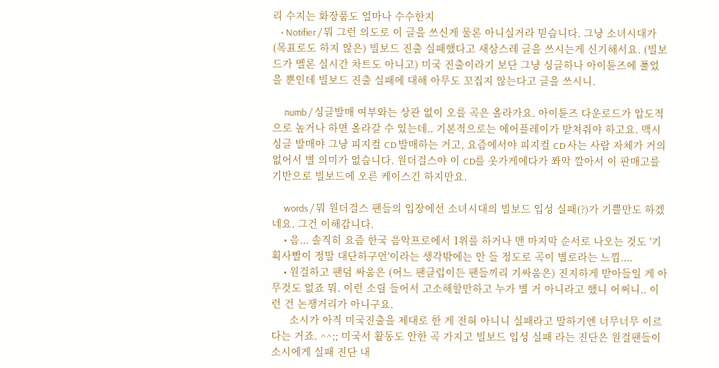리 수지는 화장품도 얼마나 수수한지
    • Notifier / 뭐 그런 의도로 이 글을 쓰신게 물론 아니실거라 믿습니다. 그냥 소녀시대가 (목표로도 하지 않은) 빌보드 진출 실패했다고 새삼스레 글을 쓰시는게 신기해서요. (빌보드가 멜론 실시간 차트도 아니고) 미국 진출이라기 보단 그냥 싱글하나 아이튠즈에 풀었을 뿐인데 빌보드 진출 실패에 대해 아무도 꼬집지 않는다고 글을 쓰시니.

      numb / 싱글발매 여부와는 상관 없이 오를 곡은 올라가요. 아이튠즈 다운로드가 압도적으로 높거나 하면 올라갈 수 있는데.. 기본적으로는 에어플레이가 받쳐줘야 하고요. 맥시 싱글 발매야 그냥 피지컬 CD 발매하는 거고, 요즘에서야 피지컬 CD 사는 사람 자체가 거의 없어서 별 의미가 없습니다. 원더걸스야 이 CD를 옷가게에다가 쫘악 깔아서 이 판매고를 기반으로 빌보드에 오른 케이스긴 하지만요.

      words / 뭐 원더걸스 팬들의 입장에선 소녀시대의 빌보드 입성 실패(?)가 기쁠만도 하겠네요. 그건 이해갑니다.
    • 음... 솔직히 요즘 한국 음악프로에서 1위를 하거나 맨 마지막 순서로 나오는 것도 '기획사빨이 정말 대단하구먼'이라는 생각밖에는 안 들 정도로 곡이 별로라는 느낌....
    • 원걸하고 팬덤 싸움은 (어느 팬클럽이든 팬들끼리 기싸움은) 진지하게 받아들일 게 아무것도 없죠 뭐. 이런 소릴 들어서 고소해할만하고 누가 별 거 아니라고 했니 어쩌니.. 이런 건 논쟁거리가 아니구요.
      소시가 아직 미국진출을 제대로 한 게 전혀 아니니 실패라고 말하기엔 너무너무 이르다는 거죠. ^^;; 미국서 활동도 안한 곡 가지고 빌보드 입성 실패 라는 진단은 원걸팬들이 소시에게 실패 진단 내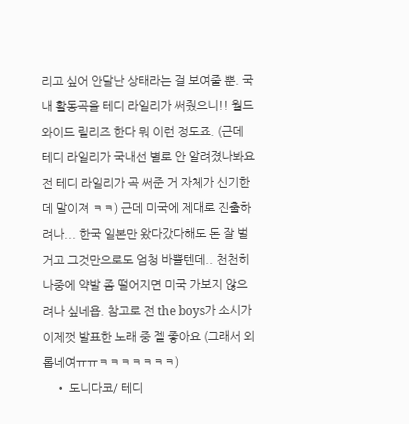리고 싶어 안달난 상태라는 걸 보여줄 뿐. 국내 활동곡을 테디 라일리가 써줬으니!! 월드 와이드 릴리즈 한다 뭐 이런 정도죠. (근데 테디 라일리가 국내선 별로 안 알려졌나봐요 전 테디 라일리가 곡 써준 거 자체가 신기한데 말이져 ㅋㅋ) 근데 미국에 제대로 진출하려나... 한국 일본만 왔다갔다해도 돈 잘 벌거고 그것만으로도 엄청 바쁠텐데.. 천천히 나중에 약발 좀 떨어지면 미국 가보지 않으려나 싶네욥. 참고로 전 the boys가 소시가 이제껏 발표한 노래 중 젤 좋아요 (그래서 외롭네여ㅠㅠㅋㅋㅋㅋㅋㅋㅋ)
    • 도니다코/ 테디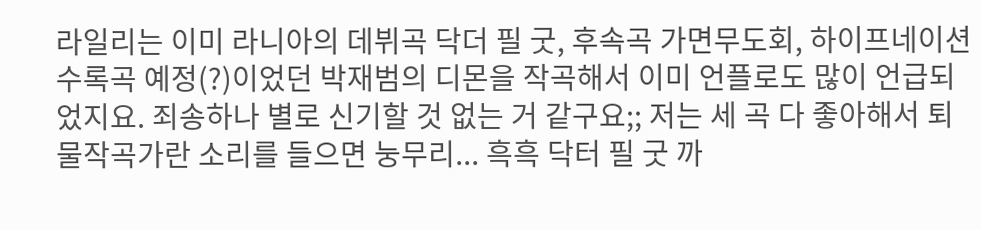라일리는 이미 라니아의 데뷔곡 닥더 필 굿, 후속곡 가면무도회, 하이프네이션 수록곡 예정(?)이었던 박재범의 디몬을 작곡해서 이미 언플로도 많이 언급되었지요. 죄송하나 별로 신기할 것 없는 거 같구요;; 저는 세 곡 다 좋아해서 퇴물작곡가란 소리를 들으면 눙무리... 흑흑 닥터 필 굿 까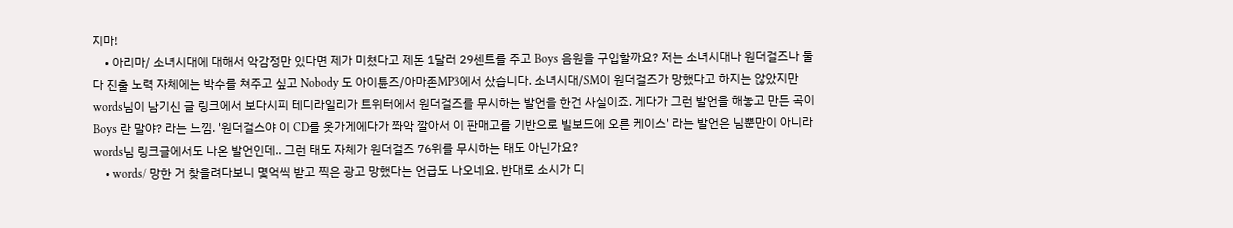지마!
    • 아리마/ 소녀시대에 대해서 악감정만 있다면 제가 미쳤다고 제돈 1달러 29센트를 주고 Boys 음원을 구입할까요? 저는 소녀시대나 원더걸즈나 둘다 진출 노력 자체에는 박수를 쳐주고 싶고 Nobody 도 아이튠즈/아마존MP3에서 샀습니다. 소녀시대/SM이 원더걸즈가 망했다고 하지는 않았지만 words님이 남기신 글 링크에서 보다시피 테디라일리가 트위터에서 원더걸즈를 무시하는 발언을 한건 사실이죠. 게다가 그런 발언을 해놓고 만든 곡이 Boys 란 말야? 라는 느낌. '원더걸스야 이 CD를 옷가게에다가 쫘악 깔아서 이 판매고를 기반으로 빌보드에 오른 케이스' 라는 발언은 님뿐만이 아니라 words님 링크글에서도 나온 발언인데.. 그런 태도 자체가 원더걸즈 76위를 무시하는 태도 아닌가요?
    • words/ 망한 거 찾을려다보니 몇억씩 받고 찍은 광고 망했다는 언급도 나오네요. 반대로 소시가 디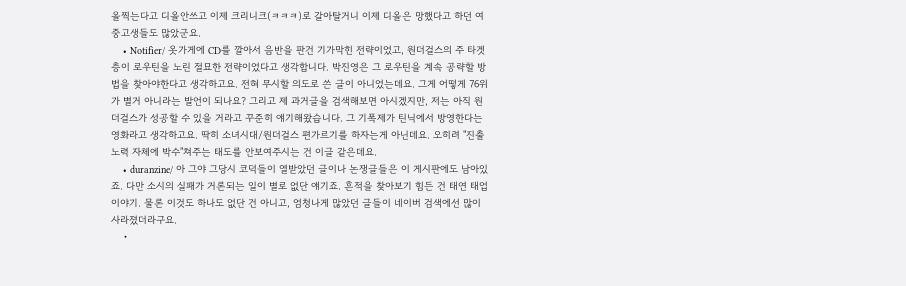올찍는다고 디올안쓰고 이제 크리니크(ㅋㅋㅋ)로 갈아탈거니 이제 디올은 망했다고 하던 여중고생들도 많았군요.
    • Notifier/ 옷가게에 CD를 깔아서 음반을 판건 기가막힌 전략이었고, 원더걸스의 주 타겟층이 로우틴을 노린 절묘한 전략이었다고 생각합니다. 박진영은 그 로우틴을 계속 공략할 방법을 찾아야한다고 생각하고요. 전혀 무시할 의도로 쓴 글이 아니었는데요. 그게 어떻게 76위가 별거 아니라는 발언이 되나요? 그리고 제 과거글을 검색해보면 아시겠지만, 저는 아직 원더걸스가 성공할 수 있을 거라고 꾸준히 얘기해왔습니다. 그 기폭제가 틴닉에서 방영한다는 영화라고 생각하고요. 딱히 소녀시대/원더걸스 편가르기를 하자는게 아닌데요. 오히려 "진출 노력 자체에 박수"쳐주는 태도를 안보여주시는 건 이글 같은데요.
    • duranzine/ 아 그야 그당시 코덕들이 열받았던 글이나 논쟁글들은 이 게시판에도 남아있죠. 다만 소시의 실패가 거론되는 일이 별로 없단 얘기죠. 흔적을 찾아보기 힘든 건 태연 태업이야기. 물론 이것도 하나도 없단 건 아니고, 엄청나게 많았던 글들이 네이버 검색에선 많이 사라졌더라구요.
    •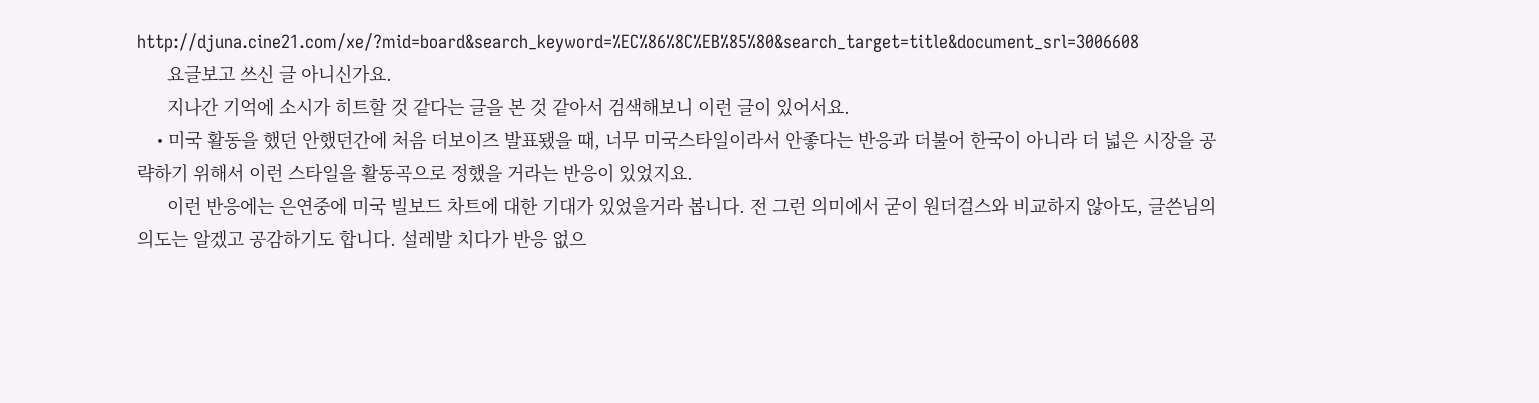http://djuna.cine21.com/xe/?mid=board&search_keyword=%EC%86%8C%EB%85%80&search_target=title&document_srl=3006608
      요글보고 쓰신 글 아니신가요.
      지나간 기억에 소시가 히트할 것 같다는 글을 본 것 같아서 검색해보니 이런 글이 있어서요.
    • 미국 활동을 했던 안했던간에 처음 더보이즈 발표됐을 때, 너무 미국스타일이라서 안좋다는 반응과 더불어 한국이 아니라 더 넓은 시장을 공략하기 위해서 이런 스타일을 활동곡으로 정했을 거라는 반응이 있었지요.
      이런 반응에는 은연중에 미국 빌보드 차트에 대한 기대가 있었을거라 봅니다. 전 그런 의미에서 굳이 원더걸스와 비교하지 않아도, 글쓴님의 의도는 알겠고 공감하기도 합니다. 설레발 치다가 반응 없으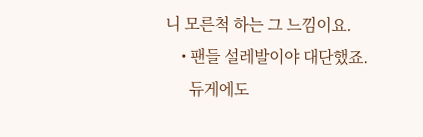니 모른척 하는 그 느낌이요.
    • 팬들 설레발이야 대단했죠.
      듀게에도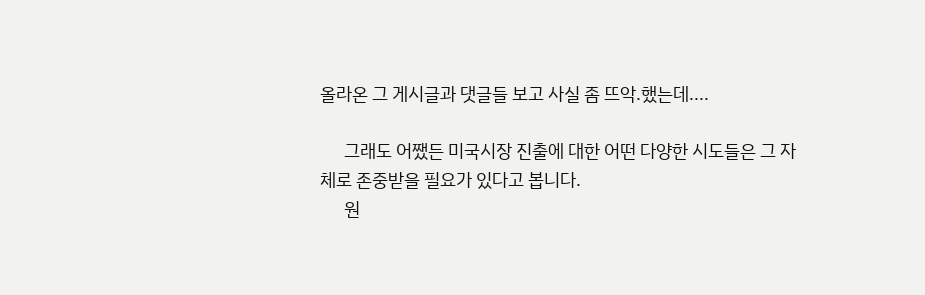올라온 그 게시글과 댓글들 보고 사실 좀 뜨악.했는데....

      그래도 어쨌든 미국시장 진출에 대한 어떤 다양한 시도들은 그 자체로 존중받을 필요가 있다고 봅니다.
      원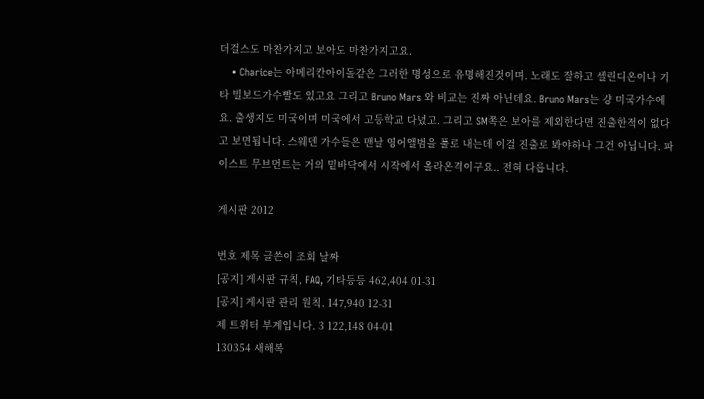더걸스도 마찬가지고 보아도 마찬가지고요.
    • Charice는 아메리칸아이돌같은 그러한 명성으로 유명해진것이며. 노래도 잘하고 셀린디온이나 기타 빌보드가수빨도 있고요 그리고 Bruno Mars 와 비교는 진짜 아닌데요. Bruno Mars는 걍 미국가수에요. 출생지도 미국이며 미국에서 고등학교 다녔고. 그리고 SM쪽은 보아를 제외한다면 진출한적이 없다고 보면됩니다. 스웨덴 가수들은 맨날 영어앨범을 풀로 내는데 이걸 진출로 봐야하나 그건 아닙니다. 파 이스트 무브먼트는 거의 밑바닥에서 시작에서 올라온격이구요.. 전혀 다릅니다.

게시판 2012

번호 제목 글쓴이 조회 날짜
[공지] 게시판 규칙, FAQ, 기타등등 462,404 01-31
[공지] 게시판 관리 원칙. 147,940 12-31
제 트위터 부계입니다. 3 122,148 04-01
130354 새해복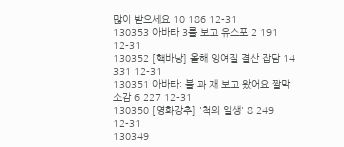많이 받으세요 10 186 12-31
130353 아바타 3를 보고 유스포 2 191 12-31
130352 [핵바낭] 올해 잉여질 결산 잡담 14 331 12-31
130351 아바타: 불 과 재 보고 왔어요 짤막 소감 6 227 12-31
130350 [영화강추] '척의 일생' 8 249 12-31
130349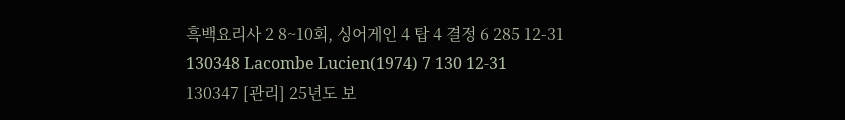흑백요리사 2 8~10회, 싱어게인 4 탑 4 결정 6 285 12-31
130348 Lacombe Lucien(1974) 7 130 12-31
130347 [관리] 25년도 보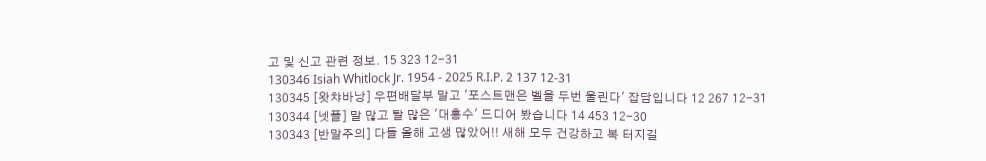고 및 신고 관련 정보. 15 323 12-31
130346 Isiah Whitlock Jr. 1954 - 2025 R.I.P. 2 137 12-31
130345 [왓챠바낭] 우편배달부 말고 '포스트맨은 벨을 두번 울린다' 잡담입니다 12 267 12-31
130344 [넷플] 말 많고 탈 많은 '대홍수' 드디어 봤습니다 14 453 12-30
130343 [반말주의] 다들 올해 고생 많았어!! 새해 모두 건강하고 복 터지길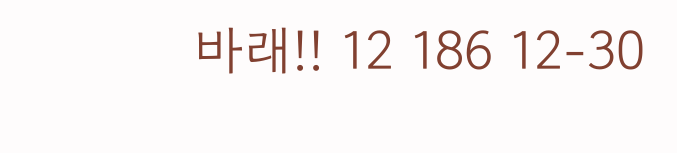바래!! 12 186 12-30